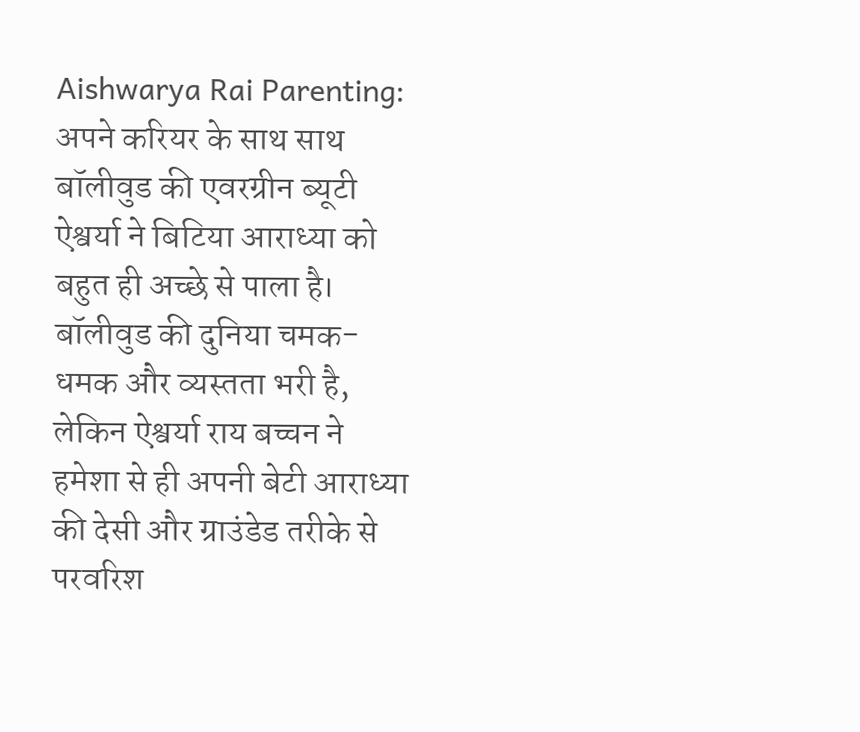Aishwarya Rai Parenting: अपने करियर के साथ साथ बॉलीवुड की एवरग्रीन ब्यूटी ऐश्वर्या ने बिटिया आराध्या को बहुत ही अच्छे से पाला है। बॉलीवुड की दुनिया चमक-धमक और व्यस्तता भरी है, लेकिन ऐश्वर्या राय बच्चन ने हमेशा से ही अपनी बेटी आराध्या की देसी और ग्राउंडेड तरीके से परवरिश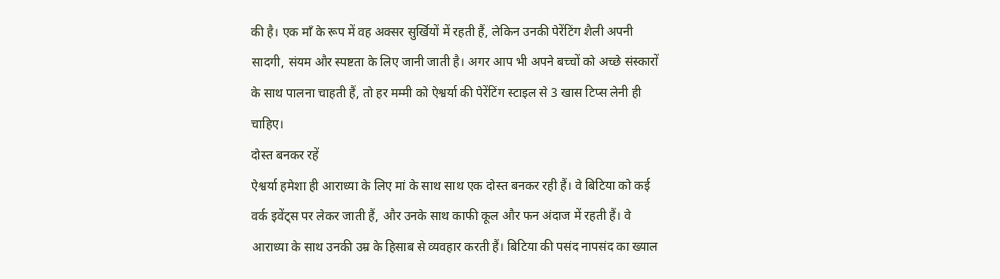की है। एक माँ के रूप में वह अक्सर सुर्खियों में रहती हैं, लेकिन उनकी पेरेंटिंग शैली अपनी सादगी, संयम और स्पष्टता के लिए जानी जाती है। अगर आप भी अपने बच्चों को अच्छे संस्कारों के साथ पालना चाहती हैं, तो हर मम्मी को ऐश्वर्या की पेरेंटिंग स्टाइल से 3 खास टिप्स लेनी ही चाहिए।
दोस्त बनकर रहें
ऐश्वर्या हमेशा ही आराध्या के लिए मां के साथ साथ एक दोस्त बनकर रही हैं। वे बिटिया को कई वर्क इवेंट्स पर लेकर जाती हैं, और उनके साथ काफी कूल और फन अंदाज में रहती हैं। वे आराध्या के साथ उनकी उम्र के हिसाब से व्यवहार करती हैं। बिटिया की पसंद नापसंद का ख्याल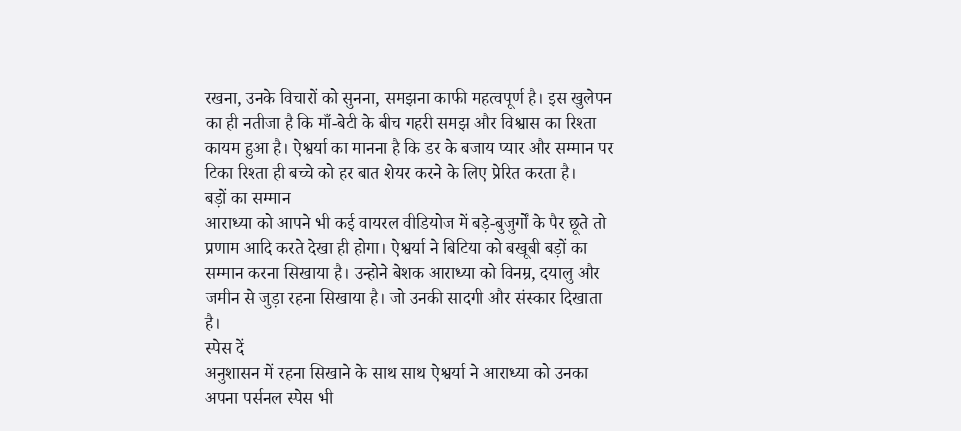रखना, उनके विचारों को सुनना, समझना काफी महत्वपूर्ण है। इस खुलेपन का ही नतीजा है कि माँ-बेटी के बीच गहरी समझ और विश्वास का रिश्ता कायम हुआ है। ऐश्वर्या का मानना है कि डर के बजाय प्यार और सम्मान पर टिका रिश्ता ही बच्चे को हर बात शेयर करने के लिए प्रेरित करता है।
बड़ों का सम्मान
आराध्या को आपने भी कई वायरल वीडियोज में बड़े-बुजुर्गों के पैर छूते तो प्रणाम आदि करते देखा ही होगा। ऐश्वर्या ने बिटिया को बखूबी बड़ों का सम्मान करना सिखाया है। उन्होने बेशक आराध्या को विनम्र, दयालु और जमीन से जुड़ा रहना सिखाया है। जो उनकी सादगी और संस्कार दिखाता है।
स्पेस दें
अनुशासन में रहना सिखाने के साथ साथ ऐश्वर्या ने आराध्या को उनका अपना पर्सनल स्पेस भी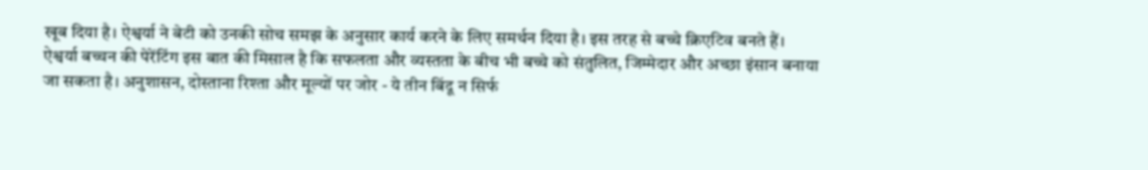खूब दिया है। ऐश्वर्या ने बेटी को उनकी सोच समझ के अनुसार कार्य करने के लिए समर्थन दिया है। इस तरह से बच्चे क्रिएटिव बनते हैं।
ऐश्वर्या बच्चन की पेरेंटिंग इस बात की मिसाल है कि सफलता और व्यस्तता के बीच भी बच्चे को संतुलित, जिम्मेदार और अच्छा इंसान बनाया जा सकता है। अनुशासन, दोस्ताना रिश्ता और मूल्यों पर जोर - ये तीन बिंदू न सिर्फ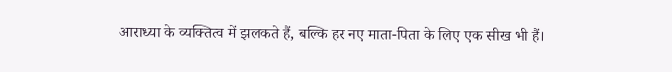आराध्या के व्यक्तित्व में झलकते हैं, बल्कि हर नए माता-पिता के लिए एक सीख भी हैं।